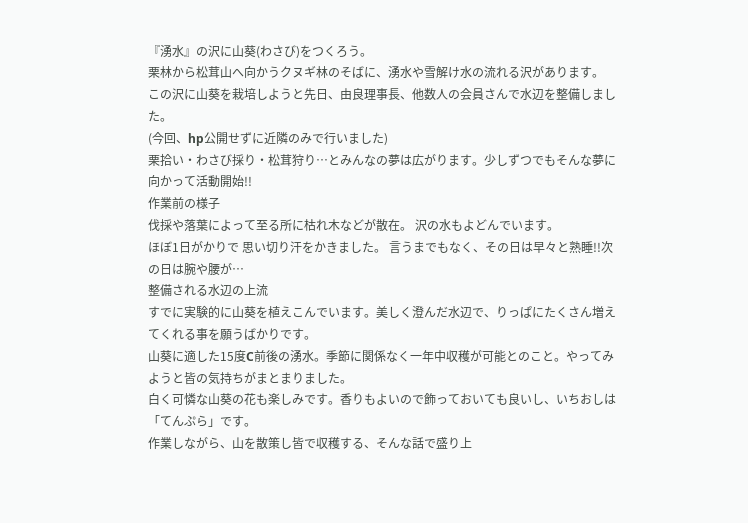『湧水』の沢に山葵(わさび)をつくろう。
栗林から松茸山へ向かうクヌギ林のそばに、湧水や雪解け水の流れる沢があります。
この沢に山葵を栽培しようと先日、由良理事長、他数人の会員さんで水辺を整備しました。
(今回、hp公開せずに近隣のみで行いました)
栗拾い・わさび採り・松茸狩り…とみんなの夢は広がります。少しずつでもそんな夢に向かって活動開始!!
作業前の様子
伐採や落葉によって至る所に枯れ木などが散在。 沢の水もよどんでいます。
ほぼ1日がかりで 思い切り汗をかきました。 言うまでもなく、その日は早々と熟睡!!次の日は腕や腰が…
整備される水辺の上流
すでに実験的に山葵を植えこんでいます。美しく澄んだ水辺で、りっぱにたくさん増えてくれる事を願うばかりです。
山葵に適した15度C前後の湧水。季節に関係なく一年中収穫が可能とのこと。やってみようと皆の気持ちがまとまりました。
白く可憐な山葵の花も楽しみです。香りもよいので飾っておいても良いし、いちおしは「てんぷら」です。
作業しながら、山を散策し皆で収穫する、そんな話で盛り上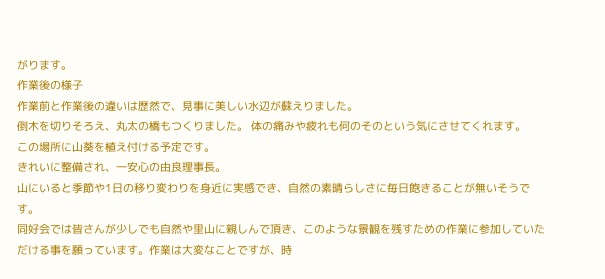がります。
作業後の様子
作業前と作業後の違いは歴然で、見事に美しい水辺が蘇えりました。
倒木を切りそろえ、丸太の橋もつくりました。 体の痛みや疲れも何のそのという気にさせてくれます。
この場所に山葵を植え付ける予定です。
きれいに整備され、一安心の由良理事長。
山にいると季節や1日の移り変わりを身近に実感でき、自然の素晴らしさに毎日飽きることが無いそうです。
同好会では皆さんが少しでも自然や里山に親しんで頂き、このような景観を残すための作業に参加していただける事を願っています。作業は大変なことですが、時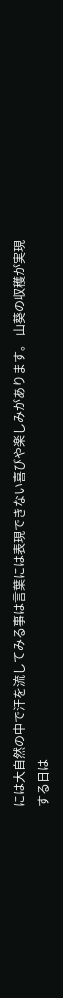には大自然の中で汗を流してみる事は言葉には表現できない喜びや楽しみがあります。 山葵の収穫が実現する日は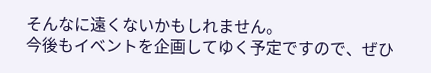そんなに遠くないかもしれません。
今後もイベントを企画してゆく予定ですので、ぜひ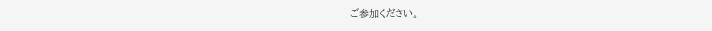ご参加ください。